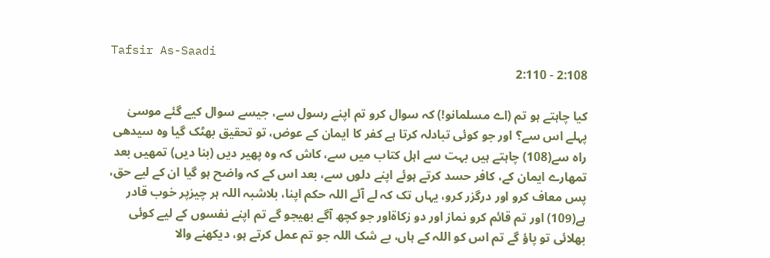Tafsir As-Saadi
2:108 - 2:110

کیا چاہتے ہو تم (اے مسلمانو!) کہ سوال کرو تم اپنے رسول سے، جیسے سوال کیے گئے موسیٰ پہلے اس سے؟ اور جو کوئی تبادلہ کرتا ہے کفر کا ایمان کے عوض، تو تحقیق بھٹک گیا وہ سیدھی راہ سے(108) چاہتے ہیں بہت سے اہل کتاب میں سے، کاش کہ وہ پھیر دیں (بنا دیں) تمھیں بعد تمھارے ایمان کے، کافر حسد کرتے ہوئے اپنے دلوں سے، بعد اس کے کہ واضح ہو گیا ان کے لیے حق، پس معاف کرو اور درگزر کرو، یہاں تک کہ لے آئے اللہ حکم اپنا، بلاشبہ اللہ ہر چیزپر خوب قادر ہے(109) اور تم قائم کرو نماز اور دو زکاۃاور جو کچھ آگے بھیجو گے تم اپنے نفسوں کے لیے کوئی بھلائی تو پاؤ گے تم اس کو اللہ کے ہاں، بے شک اللہ جو تم عمل کرتے ہو، دیکھنے والا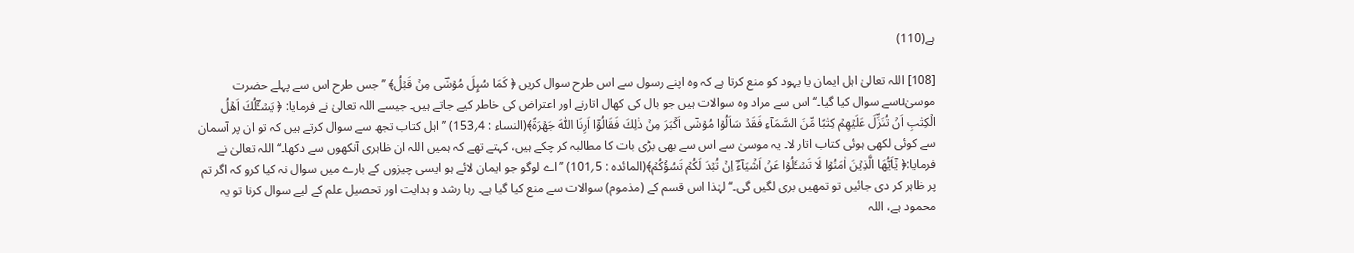ہے(110)

[108] اللہ تعالیٰ اہل ایمان یا یہود کو منع کرتا ہے کہ وہ اپنے رسول سے اس طرح سوال کریں ﴿ كَمَا سُىِٕلَ مُوۡسٰؔى مِنۡ قَبۡلُ﴾ ’’جس طرح اس سے پہلے حضرت موسیٰuسے سوال کیا گیا۔‘‘ اس سے مراد وہ سوالات ہیں جو بال کی کھال اتارنے اور اعتراض کی خاطر کیے جاتے ہیں۔ جیسے اللہ تعالیٰ نے فرمایا: ﴿ يَسۡـَٔؔلُكَ اَهۡلُ الۡكِتٰبِ اَنۡ تُنَزِّلَ عَلَيۡهِمۡ كِتٰبًا مِّنَ السَّمَآءِ فَقَدۡ سَاَلُوۡا مُوۡسٰۤى اَكۡبَرَ مِنۡ ذٰلِكَ فَقَالُوۡۤا اَرِنَا اللّٰهَ جَهۡرَةً﴾(النساء : 4؍153) ’’اہل کتاب تجھ سے سوال کرتے ہیں کہ تو ان پر آسمان سے کوئی لکھی ہوئی کتاب اتار لا۔ یہ موسیٰ سے اس سے بھی بڑی بات کا مطالبہ کر چکے ہیں، کہتے تھے کہ ہمیں اللہ ان ظاہری آنکھوں سے دکھا۔‘‘ اللہ تعالیٰ نے فرمایا:﴿ يٰۤاَيُّهَا الَّذِيۡنَ اٰمَنُوۡا لَا تَسۡـَٔلُوۡا عَنۡ اَشۡيَآءَؔ اِنۡ تُبۡدَ لَكُمۡ تَسُؤۡكُمۡ﴾(المائدہ : 5؍101) ’’اے لوگو جو ایمان لائے ہو ایسی چیزوں کے بارے میں سوال نہ کیا کرو کہ اگر تم پر ظاہر کر دی جائیں تو تمھیں بری لگیں گی۔‘‘ لہٰذا اس قسم کے (مذموم) سوالات سے منع کیا گیا ہے۔ رہا رشد و ہدایت اور تحصیل علم کے لیے سوال کرنا تو یہ محمود ہے، اللہ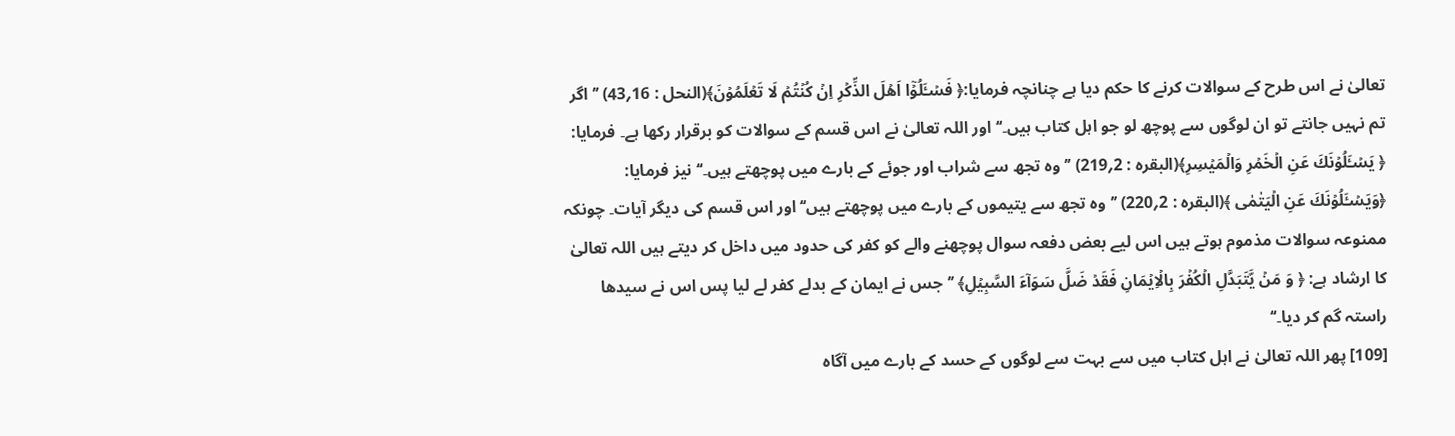تعالیٰ نے اس طرح کے سوالات کرنے کا حکم دیا ہے چنانچہ فرمایا:﴿ فَسۡـَٔلُوۡۤا اَهۡلَ الذِّكۡرِ اِنۡ كُنۡتُمۡ لَا تَعۡلَمُوۡنَ﴾(النحل : 16؍43) ’’اگر تم نہیں جانتے تو ان لوگوں سے پوچھ لو جو اہل کتاب ہیں۔‘‘ اور اللہ تعالیٰ نے اس قسم کے سوالات کو برقرار رکھا ہے۔ فرمایا: ﴿ يَسۡـَٔلُوۡنَكَ عَنِ الۡخَمۡرِ وَالۡمَيۡسِرِ﴾(البقرہ : 2؍219) ’’وہ تجھ سے شراب اور جوئے کے بارے میں پوچھتے ہیں۔‘‘ نیز فرمایا: ﴿وَيَسۡـَٔلُوۡنَكَ عَنِ الۡيَتٰمٰى ﴾(البقرہ : 2؍220) ’’وہ تجھ سے یتیموں کے بارے میں پوچھتے ہیں‘‘ اور اس قسم کی دیگر آیات۔ چونکہ ممنوعہ سوالات مذموم ہوتے ہیں اس لیے بعض دفعہ سوال پوچھنے والے کو کفر کی حدود میں داخل کر دیتے ہیں اللہ تعالیٰ کا ارشاد ہے: ﴿ وَ مَنۡ يَّتَبَدَّلِ الۡكُفۡرَ بِالۡاِيۡمَانِ فَقَدۡ ضَلَّ سَوَآءَ السَّبِيۡلِ﴾ ’’جس نے ایمان کے بدلے کفر لے لیا پس اس نے سیدھا راستہ گم کر دیا۔‘‘
[109] پھر اللہ تعالیٰ نے اہل کتاب میں سے بہت سے لوگوں کے حسد کے بارے میں آگاہ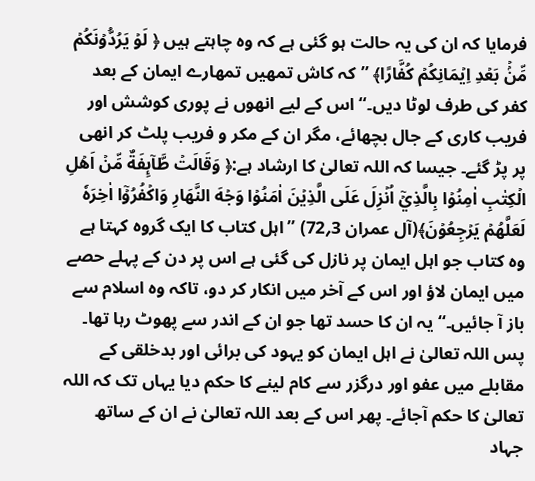فرمایا کہ ان کی یہ حالت ہو گئی ہے کہ وہ چاہتے ہیں ﴿ لَوۡ يَرُدُّوۡنَكُمۡ مِّنۢۡ بَعۡدِ اِيۡمَانِكُمۡ كُفَّارًا﴾ ’’کہ کاش تمھیں تمھارے ایمان کے بعد کفر کی طرف لوٹا دیں۔‘‘ اس کے لیے انھوں نے پوری کوشش اور فریب کاری کے جال بچھائے، مگر ان کے مکر و فریب پلٹ کر انھی پر پڑ گئے۔ جیسا کہ اللہ تعالیٰ کا ارشاد ہے:﴿ وَقَالَتۡ طَّآىِٕفَةٌ مِّنۡ اَهۡلِ الۡكِتٰبِ اٰمِنُوۡا بِالَّذِيۡۤ اُنۡزِلَ عَلَى الَّذِيۡنَ اٰمَنُوۡا وَجۡهَ النَّهَارِ وَاكۡفُرُوۡۤا اٰخِرَهٗ لَعَلَّهُمۡ يَرۡجِعُوۡنَ﴾(آل عمران 3؍72) ’’اہل کتاب کا ایک گروہ کہتا ہے وہ کتاب جو اہل ایمان پر نازل کی گئی ہے اس پر دن کے پہلے حصے میں ایمان لاؤ اور اس کے آخر میں انکار کر دو، تاکہ وہ اسلام سے باز آ جائیں۔‘‘ یہ ان کا حسد تھا جو ان کے اندر سے پھوٹ رہا تھا۔ پس اللہ تعالیٰ نے اہل ایمان کو یہود کی برائی اور بدخلقی کے مقابلے میں عفو اور درگزر سے کام لینے کا حکم دیا یہاں تک کہ اللہ تعالیٰ کا حکم آجائے۔ پھر اس کے بعد اللہ تعالیٰ نے ان کے ساتھ جہاد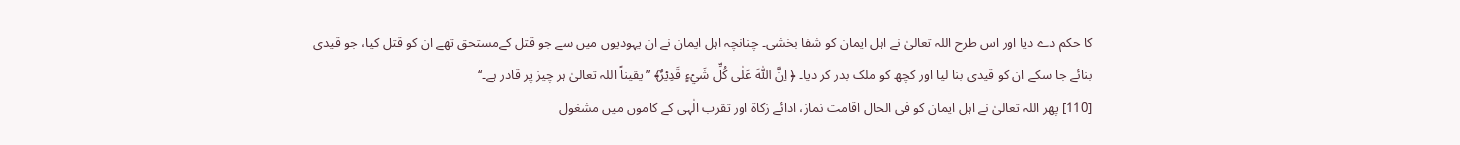کا حکم دے دیا اور اس طرح اللہ تعالیٰ نے اہل ایمان کو شفا بخشی۔ چنانچہ اہل ایمان نے ان یہودیوں میں سے جو قتل کےمستحق تھے ان کو قتل کیا، جو قیدی بنائے جا سکے ان کو قیدی بنا لیا اور کچھ کو ملک بدر کر دیا۔ ﴿ اِنَّ اللّٰهَ عَلٰى كُلِّ شَيۡءٍ قَدِيۡرٌ﴾ ’’یقیناً اللہ تعالیٰ ہر چیز پر قادر ہے۔‘‘
[110] پھر اللہ تعالیٰ نے اہل ایمان کو فی الحال اقامت نماز، ادائے زکاۃ اور تقرب الٰہی کے کاموں میں مشغول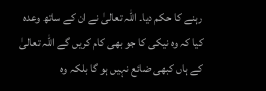رہنے کا حکم دیا۔ اللہ تعالیٰ نے ان کے ساتھ وعدہ کیا کہ وہ نیکی کا جو بھی کام کریں گے اللہ تعالیٰ کے ہاں کبھی ضائع نہیں ہو گا بلکہ وہ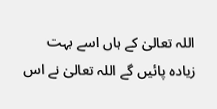اللہ تعالیٰ کے ہاں اسے بہت زیادہ پائیں گے اللہ تعالیٰ نے اس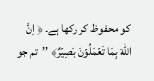کو محفوظ کر رکھا ہے۔ ﴿ اِنَّ اللّٰهَ بِمَا تَعۡمَلُوۡنَ بَصِيۡرٌ﴾ ’’تم جو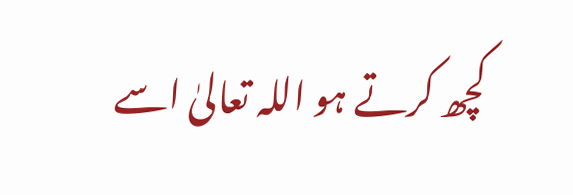کچھ کرتے ہو اللہ تعالیٰ اسے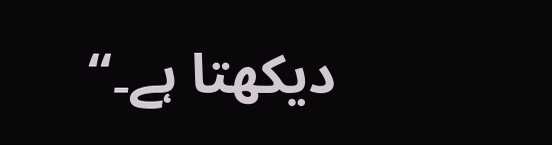دیکھتا ہے۔‘‘